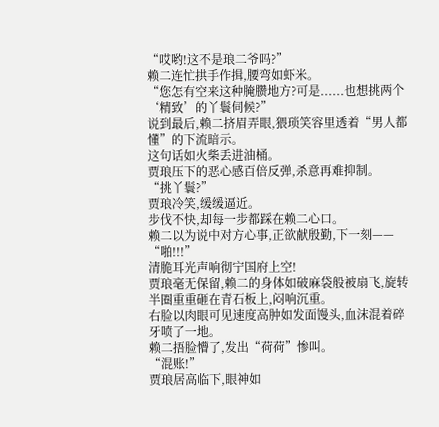“哎哟!这不是琅二爷吗?”
赖二连忙拱手作揖,腰弯如虾米。
“您怎有空来这种腌臜地方?可是......也想挑两个‘精致’的丫鬟伺候?”
说到最后,赖二挤眉弄眼,猥琐笑容里透着“男人都懂”的下流暗示。
这句话如火柴丢进油桶。
贾琅压下的恶心感百倍反弹,杀意再难抑制。
“挑丫鬟?”
贾琅冷笑,缓缓逼近。
步伐不快,却每一步都踩在赖二心口。
赖二以为说中对方心事,正欲献殷勤,下一刻——
“啪!!!”
清脆耳光声响彻宁国府上空!
贾琅毫无保留,赖二的身体如破麻袋般被扇飞,旋转半圈重重砸在青石板上,闷响沉重。
右脸以肉眼可见速度高肿如发面馒头,血沫混着碎牙喷了一地。
赖二捂脸懵了,发出“荷荷”惨叫。
“混账!”
贾琅居高临下,眼神如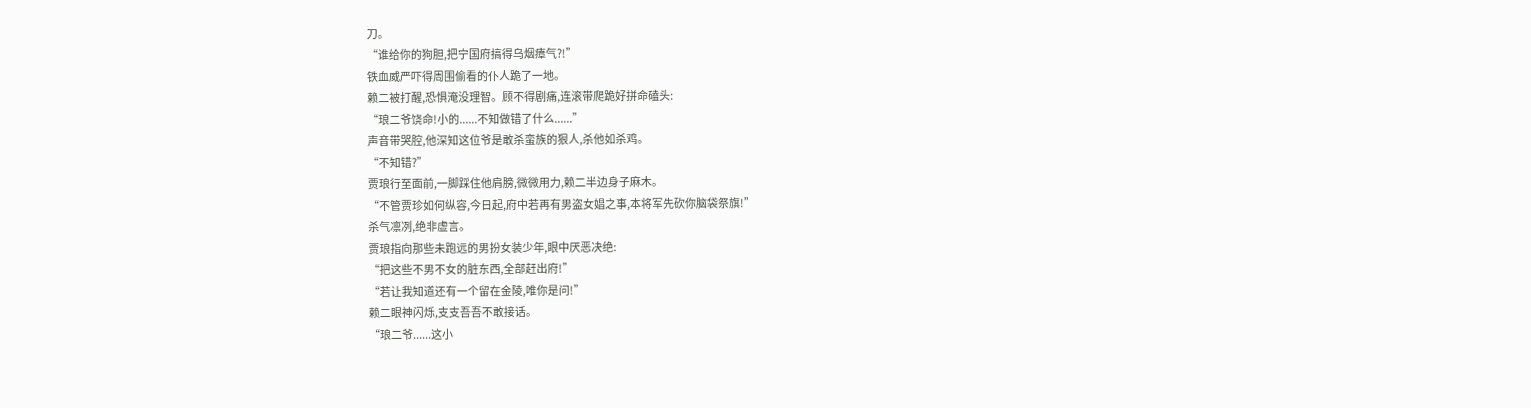刀。
“谁给你的狗胆,把宁国府搞得乌烟瘴气?!”
铁血威严吓得周围偷看的仆人跪了一地。
赖二被打醒,恐惧淹没理智。顾不得剧痛,连滚带爬跪好拼命磕头:
“琅二爷饶命!小的......不知做错了什么......”
声音带哭腔,他深知这位爷是敢杀蛮族的狠人,杀他如杀鸡。
“不知错?”
贾琅行至面前,一脚踩住他肩膀,微微用力,赖二半边身子麻木。
“不管贾珍如何纵容,今日起,府中若再有男盗女娼之事,本将军先砍你脑袋祭旗!”
杀气凛冽,绝非虚言。
贾琅指向那些未跑远的男扮女装少年,眼中厌恶决绝:
“把这些不男不女的脏东西,全部赶出府!”
“若让我知道还有一个留在金陵,唯你是问!”
赖二眼神闪烁,支支吾吾不敢接话。
“琅二爷......这小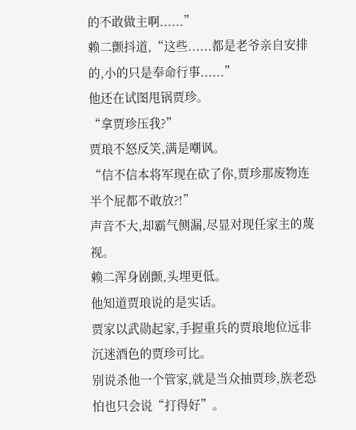的不敢做主啊......”
赖二颤抖道,“这些......都是老爷亲自安排的,小的只是奉命行事......”
他还在试图甩锅贾珍。
“拿贾珍压我?”
贾琅不怒反笑,满是嘲讽。
“信不信本将军现在砍了你,贾珍那废物连半个屁都不敢放?!”
声音不大,却霸气侧漏,尽显对现任家主的蔑视。
赖二浑身剧颤,头埋更低。
他知道贾琅说的是实话。
贾家以武勋起家,手握重兵的贾琅地位远非沉迷酒色的贾珍可比。
别说杀他一个管家,就是当众抽贾珍,族老恐怕也只会说“打得好”。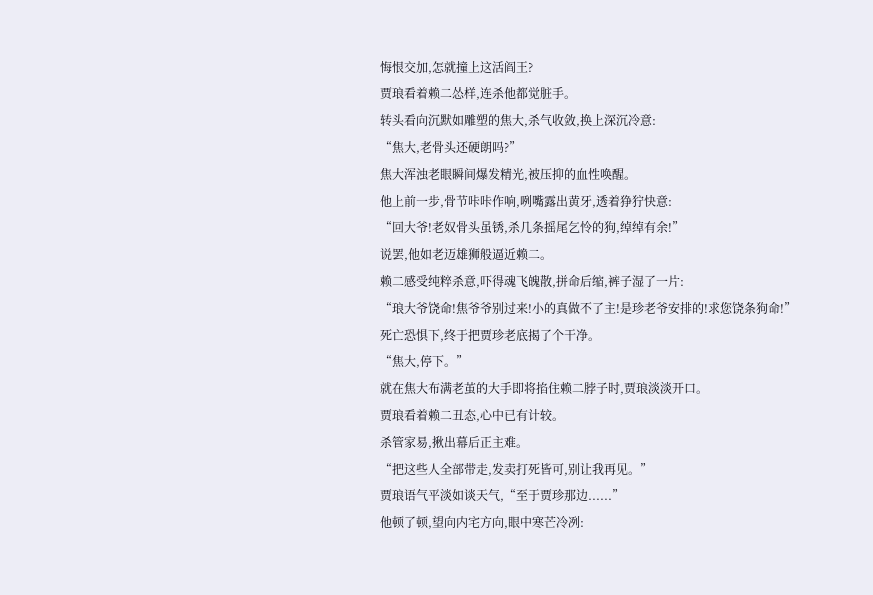悔恨交加,怎就撞上这活阎王?
贾琅看着赖二怂样,连杀他都觉脏手。
转头看向沉默如雕塑的焦大,杀气收敛,换上深沉冷意:
“焦大,老骨头还硬朗吗?”
焦大浑浊老眼瞬间爆发精光,被压抑的血性唤醒。
他上前一步,骨节咔咔作响,咧嘴露出黄牙,透着狰狞快意:
“回大爷!老奴骨头虽锈,杀几条摇尾乞怜的狗,绰绰有余!”
说罢,他如老迈雄狮般逼近赖二。
赖二感受纯粹杀意,吓得魂飞魄散,拼命后缩,裤子湿了一片:
“琅大爷饶命!焦爷爷别过来!小的真做不了主!是珍老爷安排的!求您饶条狗命!”
死亡恐惧下,终于把贾珍老底揭了个干净。
“焦大,停下。”
就在焦大布满老茧的大手即将掐住赖二脖子时,贾琅淡淡开口。
贾琅看着赖二丑态,心中已有计较。
杀管家易,揪出幕后正主难。
“把这些人全部带走,发卖打死皆可,别让我再见。”
贾琅语气平淡如谈天气,“至于贾珍那边......”
他顿了顿,望向内宅方向,眼中寒芒冷冽: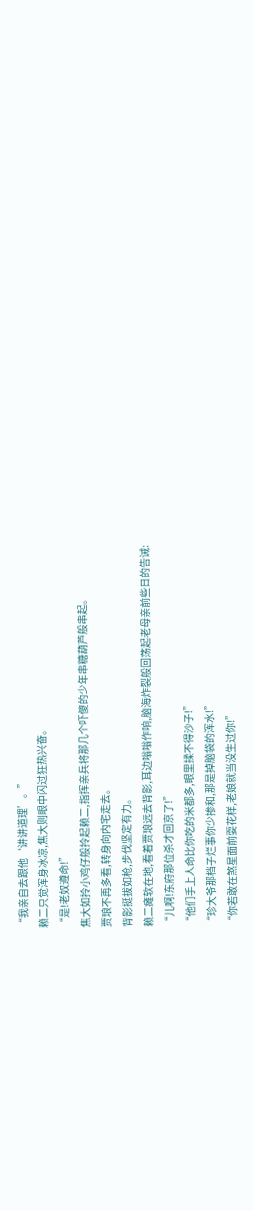“我亲自去跟他‘讲讲道理’。”
赖二只觉浑身冰凉,焦大则眼中闪过狂热兴奋。
“是!老奴遵命!”
焦大如拎小鸡仔般拎起赖二,指挥亲兵将那几个吓傻的少年串糖葫芦般串起。
贾琅不再多看,转身向内宅走去。
背影挺拔如枪,步伐坚定有力。
赖二瘫软在地,看着贾琅远去背影,耳边嗡嗡作响,脑海炸裂般回荡起老母亲前些日的告诫:
“儿啊!东府那位杀才回京了!”
“他们手上人命比你吃的米都多,眼里揉不得沙子!”
“珍大爷那档子烂事你少掺和,那是掉脑袋的浑水!”
“你若敢在煞星面前耍花样,老娘就当没生过你!”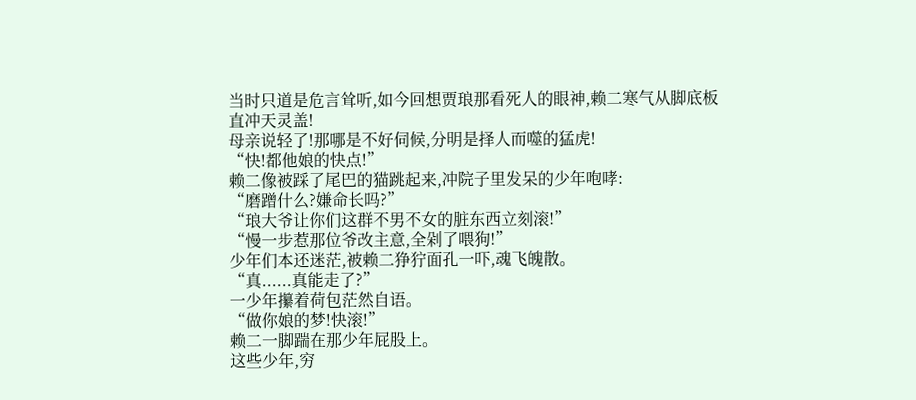当时只道是危言耸听,如今回想贾琅那看死人的眼神,赖二寒气从脚底板直冲天灵盖!
母亲说轻了!那哪是不好伺候,分明是择人而噬的猛虎!
“快!都他娘的快点!”
赖二像被踩了尾巴的猫跳起来,冲院子里发呆的少年咆哮:
“磨蹭什么?嫌命长吗?”
“琅大爷让你们这群不男不女的脏东西立刻滚!”
“慢一步惹那位爷改主意,全剁了喂狗!”
少年们本还迷茫,被赖二狰狞面孔一吓,魂飞魄散。
“真......真能走了?”
一少年攥着荷包茫然自语。
“做你娘的梦!快滚!”
赖二一脚踹在那少年屁股上。
这些少年,穷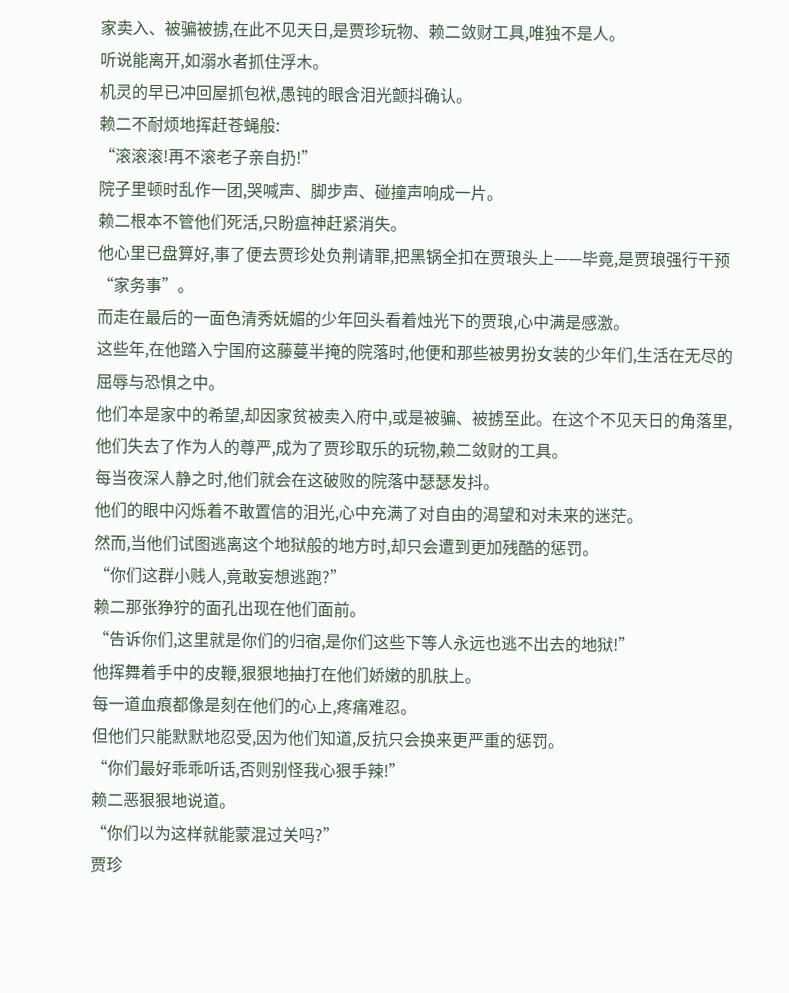家卖入、被骗被掳,在此不见天日,是贾珍玩物、赖二敛财工具,唯独不是人。
听说能离开,如溺水者抓住浮木。
机灵的早已冲回屋抓包袱,愚钝的眼含泪光颤抖确认。
赖二不耐烦地挥赶苍蝇般:
“滚滚滚!再不滚老子亲自扔!”
院子里顿时乱作一团,哭喊声、脚步声、碰撞声响成一片。
赖二根本不管他们死活,只盼瘟神赶紧消失。
他心里已盘算好,事了便去贾珍处负荆请罪,把黑锅全扣在贾琅头上——毕竟,是贾琅强行干预“家务事”。
而走在最后的一面色清秀妩媚的少年回头看着烛光下的贾琅,心中满是感激。
这些年,在他踏入宁国府这藤蔓半掩的院落时,他便和那些被男扮女装的少年们,生活在无尽的屈辱与恐惧之中。
他们本是家中的希望,却因家贫被卖入府中,或是被骗、被掳至此。在这个不见天日的角落里,他们失去了作为人的尊严,成为了贾珍取乐的玩物,赖二敛财的工具。
每当夜深人静之时,他们就会在这破败的院落中瑟瑟发抖。
他们的眼中闪烁着不敢置信的泪光,心中充满了对自由的渴望和对未来的迷茫。
然而,当他们试图逃离这个地狱般的地方时,却只会遭到更加残酷的惩罚。
“你们这群小贱人,竟敢妄想逃跑?”
赖二那张狰狞的面孔出现在他们面前。
“告诉你们,这里就是你们的归宿,是你们这些下等人永远也逃不出去的地狱!”
他挥舞着手中的皮鞭,狠狠地抽打在他们娇嫩的肌肤上。
每一道血痕都像是刻在他们的心上,疼痛难忍。
但他们只能默默地忍受,因为他们知道,反抗只会换来更严重的惩罚。
“你们最好乖乖听话,否则别怪我心狠手辣!”
赖二恶狠狠地说道。
“你们以为这样就能蒙混过关吗?”
贾珍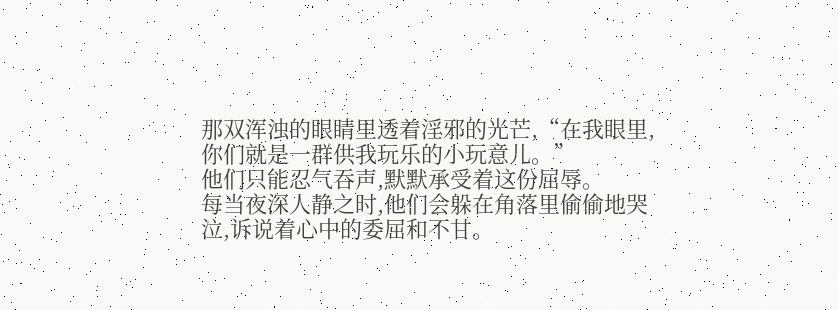那双浑浊的眼睛里透着淫邪的光芒,“在我眼里,你们就是一群供我玩乐的小玩意儿。”
他们只能忍气吞声,默默承受着这份屈辱。
每当夜深人静之时,他们会躲在角落里偷偷地哭泣,诉说着心中的委屈和不甘。